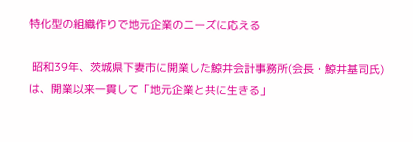特化型の組織作りで地元企業のニーズに応える

 昭和39年、茨城県下妻市に開業した鯨井会計事務所(会長・鯨井基司氏)は、開業以来一貫して「地元企業と共に生きる」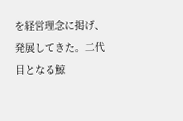を経営理念に掲げ、発展してきた。二代目となる鯨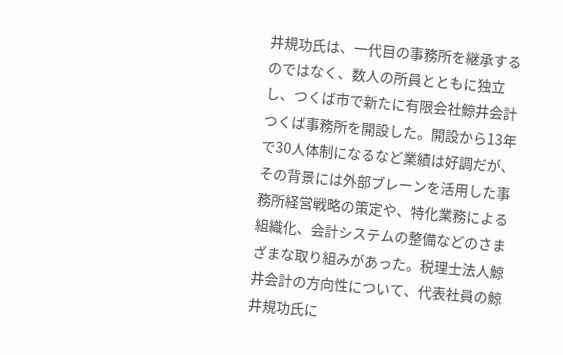井規功氏は、一代目の事務所を継承するのではなく、数人の所員とともに独立し、つくば市で新たに有限会社鯨井会計つくば事務所を開設した。開設から13年で30人体制になるなど業績は好調だが、その背景には外部ブレーンを活用した事務所経営戦略の策定や、特化業務による組織化、会計システムの整備などのさまざまな取り組みがあった。税理士法人鯨井会計の方向性について、代表社員の鯨井規功氏に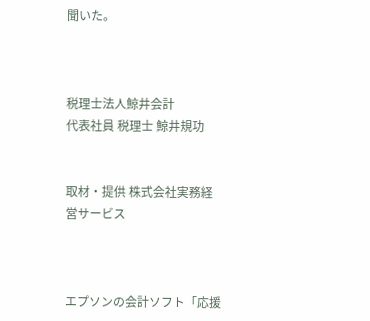聞いた。



税理士法人鯨井会計
代表社員 税理士 鯨井規功


取材・提供 株式会社実務経営サービス



エプソンの会計ソフト「応援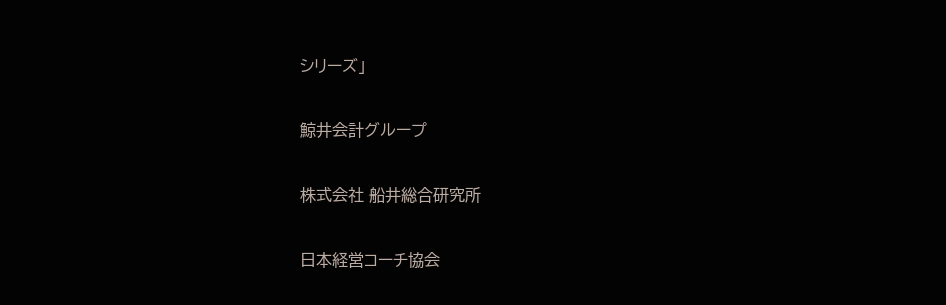シリーズ」

鯨井会計グループ

株式会社 船井総合研究所

日本経営コーチ協会